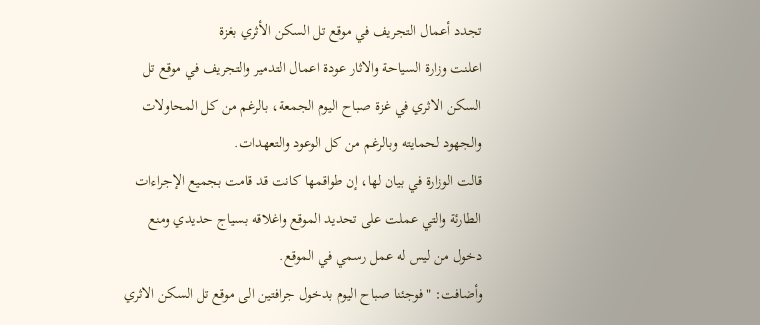تجدد أعمال التجريف في موقع تل السكن الأثري بغزة
اعلنت وزارة السياحة والاثار عودة اعمال التدمير والتجريف في موقع تل السكن الاثري في غزة صباح اليوم الجمعة، بالرغم من كل المحاولات والجهود لحمايته وبالرغم من كل الوعود والتعهدات.
قالت الوزارة في بيان لها، إن طواقمها كانت قد قامت بجميع الإجراءات الطارئة والتي عملت على تحديد الموقع واغلاقه بسياج حديدي ومنع دخول من ليس له عمل رسمي في الموقع.
وأضافت: "فوجئنا صباح اليوم بدخول جرافتين الى موقع تل السكن الاثري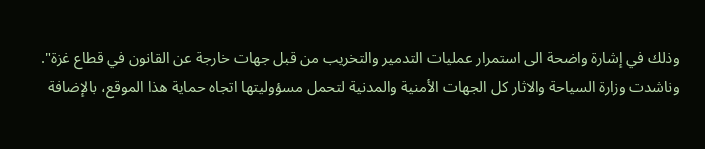وذلك في إشارة واضحة الى استمرار عمليات التدمير والتخريب من قبل جهات خارجة عن القانون في قطاع غزة".
وناشدت وزارة السياحة والاثار كل الجهات الأمنية والمدنية لتحمل مسؤوليتها اتجاه حماية هذا الموقع، بالإضافة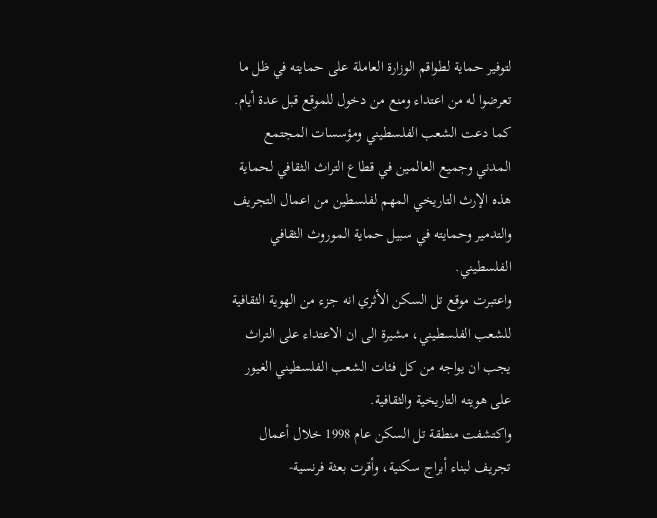لتوفير حماية لطواقم الوزارة العاملة على حمايته في ظل ما تعرضوا له من اعتداء ومنع من دخول للموقع قبل عدة أيام.
كما دعت الشعب الفلسطيني ومؤسسات المجتمع المدني وجميع العالمين في قطاع التراث الثقافي لحماية هذه الإرث التاريخي المهم لفلسطين من اعمال التجريف والتدمير وحمايته في سبيل حماية الموروث الثقافي الفلسطيني.
واعتبرت موقع تل السكن الأثري انه جزء من الهوية الثقافية للشعب الفلسطيني، مشيرة الى ان الاعتداء على التراث يجب ان يواجه من كل فئات الشعب الفلسطيني الغيور على هويته التاريخية والثقافية.
واكتشفت منطقة تل السكن عام 1998 خلال أعمال تجريف لبناء أبراج سكنية، وأقرت بعثة فرنسية-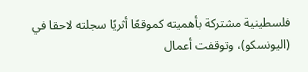فلسطينية مشتركة بأهميته كموقعًا أثريًا سجلته لاحقا في (اليونسكو)، وتوقفت أعمال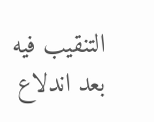التنقيب فيه بعد اندلاع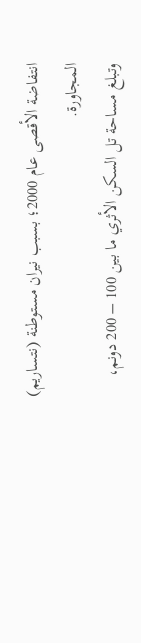انتفاضة الأقصى عام 2000؛ بسبب نيران مستوطنة (نتساريم) المجاورة.
وتبلغ مساحة تل السكن الأثري ما بين 100 – 200 دونم،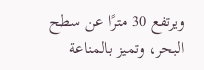ويرتفع 30 مترًا عن سطح البحر، وتميز بالمناعة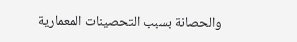والحصانة بسبب التحصينات المعمارية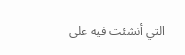التي أنشئت فيه على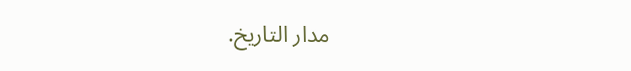مدار التاريخ.